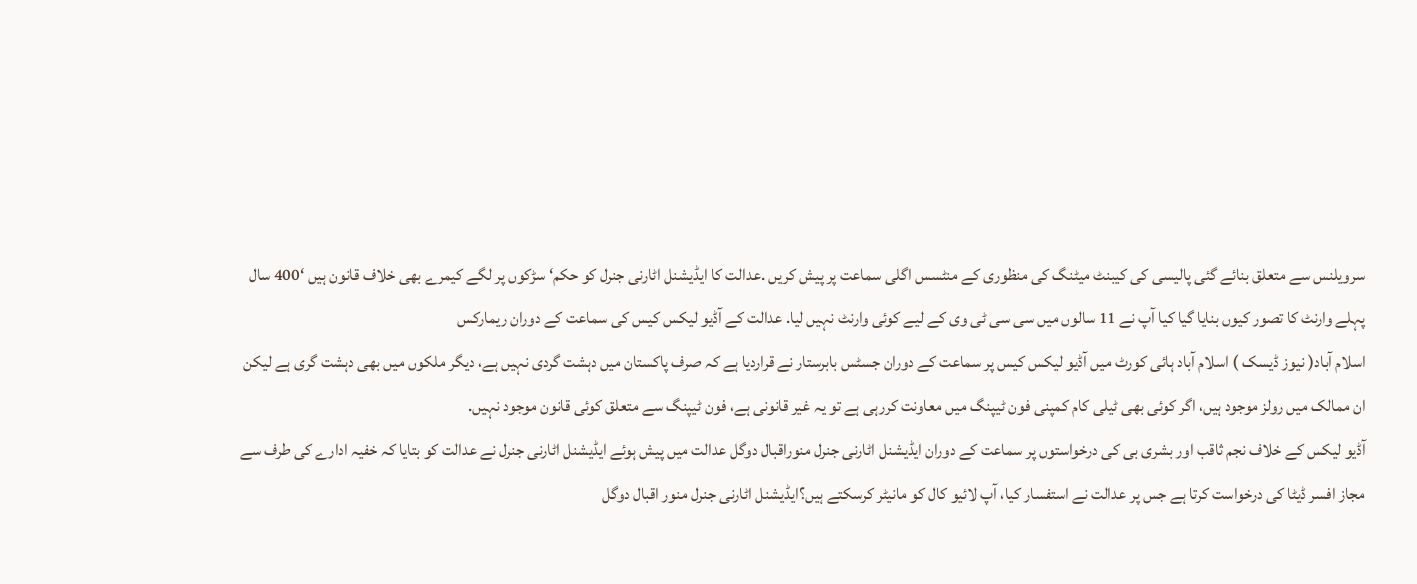سرویلنس سے متعلق بنائے گئی پالیسی کی کیبنٹ میٹنگ کی منظوری کے منٹسس اگلی سماعت پر پیش کریں .عدالت کا ایڈیشنل اٹارنی جنرل کو حکم‘سڑکوں پر لگے کیمرے بھی خلاف قانون ہیں ‘400 سال پہلے وارنٹ کا تصور کیوں بنایا گیا کیا آپ نے 11 سالوں میں سی سی ٹی وی کے لیے کوئی وارنٹ نہیں لیا. عدالت کے آڈیو لیکس کیس کی سماعت کے دوران ریمارکس
اسلام آباد( نیوز ڈیسک ) اسلام آباد ہائی کورٹ میں آڈیو لیکس کیس پر سماعت کے دوران جسٹس بابرستار نے قراردیا ہے کہ صرف پاکستان میں دہشت گردی نہیں ہے، دیگر ملکوں میں بھی دہشت گری ہے لیکن ان ممالک میں رولز موجود ہیں، اگر کوئی بھی ٹیلی کام کمپنی فون ٹیپنگ میں معاونت کررہی ہے تو یہ غیر قانونی ہے، فون ٹیپنگ سے متعلق کوئی قانون موجود نہیں.
آڈیو لیکس کے خلاف نجم ثاقب اور بشری بی کی درخواستوں پر سماعت کے دوران ایڈیشنل اٹارنی جنرل منوراقبال دوگل عدالت میں پیش ہوئے ایڈیشنل اٹارنی جنرل نے عدالت کو بتایا کہ خفیہ ادارے کی طرف سے مجاز افسر ڈیٹا کی درخواست کرتا ہے جس پر عدالت نے استفسار کیا، آپ لائیو کال کو مانیٹر کرسکتے ہیں؟ایڈیشنل اٹارنی جنرل منور اقبال دوگل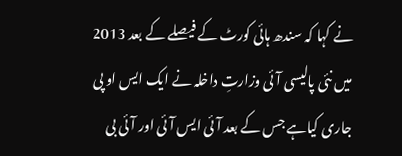نے کہا کہ سندھ ہائی کورٹ کے فیصلے کے بعد 2013 میں نئی پالیسی آئی وزارتِ داخلہ نے ایک ایس او پی جاری کیاہے جس کے بعد آئی ایس آئی اور آئی بی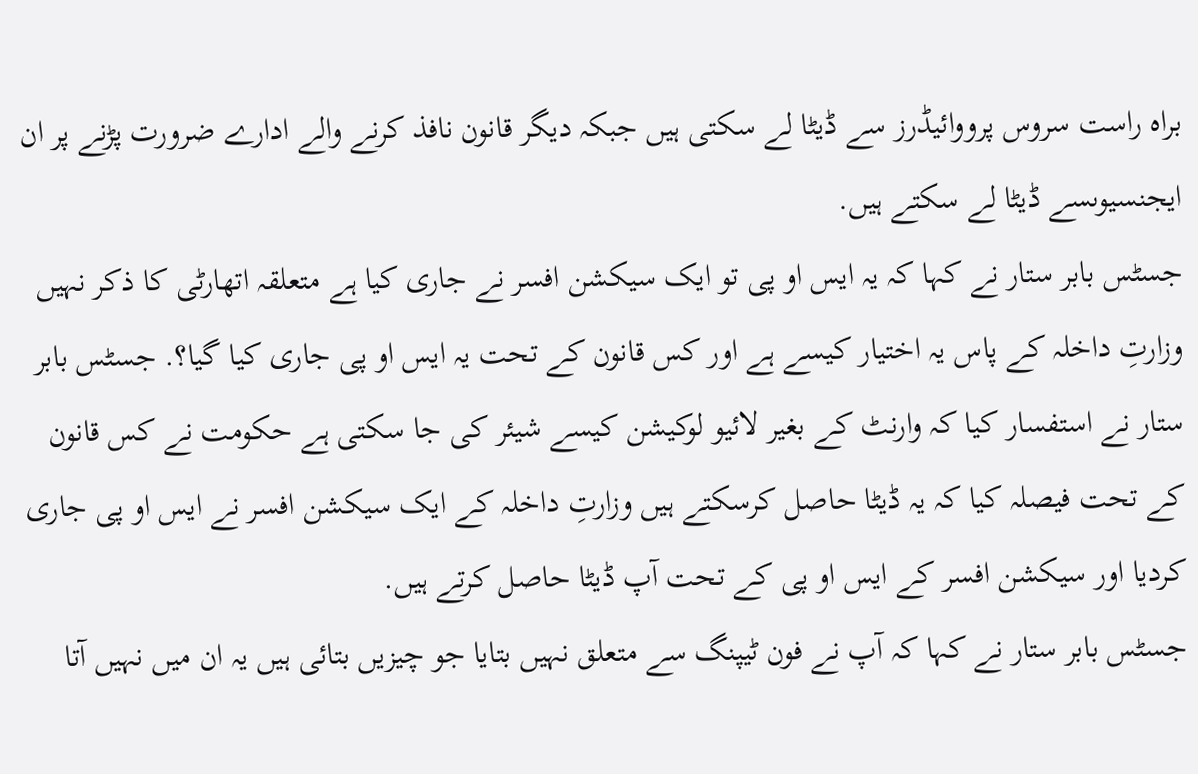براہ راست سروس پرووائیڈرز سے ڈیٹا لے سکتی ہیں جبکہ دیگر قانون نافذ کرنے والے ادارے ضرورت پڑنے پر ان ایجنسیوںسے ڈیٹا لے سکتے ہیں.
جسٹس بابر ستار نے کہا کہ یہ ایس او پی تو ایک سیکشن افسر نے جاری کیا ہے متعلقہ اتھارٹی کا ذکر نہیں وزارتِ داخلہ کے پاس یہ اختیار کیسے ہے اور کس قانون کے تحت یہ ایس او پی جاری کیا گیا؟. جسٹس بابر ستار نے استفسار کیا کہ وارنٹ کے بغیر لائیو لوکیشن کیسے شیئر کی جا سکتی ہے حکومت نے کس قانون کے تحت فیصلہ کیا کہ یہ ڈیٹا حاصل کرسکتے ہیں وزارتِ داخلہ کے ایک سیکشن افسر نے ایس او پی جاری کردیا اور سیکشن افسر کے ایس او پی کے تحت آپ ڈیٹا حاصل کرتے ہیں.
جسٹس بابر ستار نے کہا کہ آپ نے فون ٹیپنگ سے متعلق نہیں بتایا جو چیزیں بتائی ہیں یہ ان میں نہیں آتا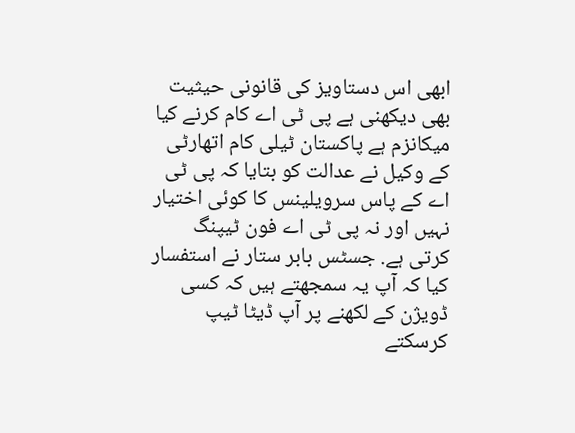ابھی اس دستاویز کی قانونی حیثیت بھی دیکھنی ہے پی ٹی اے کام کرنے کیا میکانزم ہے پاکستان ٹیلی کام اتھارٹی کے وکیل نے عدالت کو بتایا کہ پی ٹی اے کے پاس سرویلینس کا کوئی اختیار نہیں اور نہ پی ٹی اے فون ٹیپنگ کرتی ہے. جسٹس بابر ستار نے استفسار کیا کہ آپ یہ سمجھتے ہیں کہ کسی ڈویژن کے لکھنے پر آپ ڈیٹا ٹیپ کرسکتے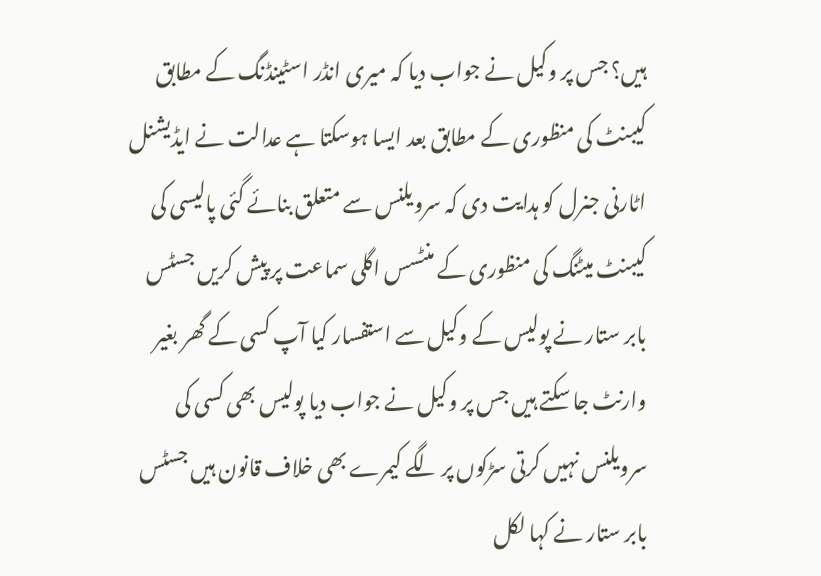ہیں؟ جس پر وکیل نے جواب دیا کہ میری انڈر اسٹینڈنگ کے مطابق کیبنٹ کی منظوری کے مطابق بعد ایسا ہوسکتا ہے عدالت نے ایڈیشنل اٹارنی جنرل کو ہدایت دی کہ سرویلنس سے متعلق بنائے گئی پالیسی کی کیبنٹ میٹنگ کی منظوری کے منٹسس اگلی سماعت پر پیش کریں جسٹس بابر ستار نے پولیس کے وکیل سے استفسار کیا آپ کسی کے گھر بغیر وارنٹ جا سکتے ہیں جس پر وکیل نے جواب دیا پولیس بھی کسی کی سرویلنس نہیں کرتی سڑکوں پر لگے کیمرے بھی خلاف قانون ہیں جسٹس بابر ستار نے کہا لکل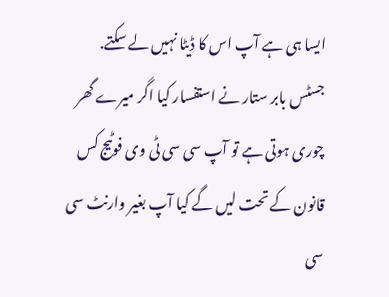ایسا ہی ہے آپ اس کا ڈیٹا نہیں لے سکتے.
جسٹس بابر ستار نے استفسار کیا اگر میرے گھر چوری ہوتی ہے تو آپ سی سی ٹی وی فوٹیج کس قانون کے تحت لیں گے کیا آپ بغیر وارنٹ سی سی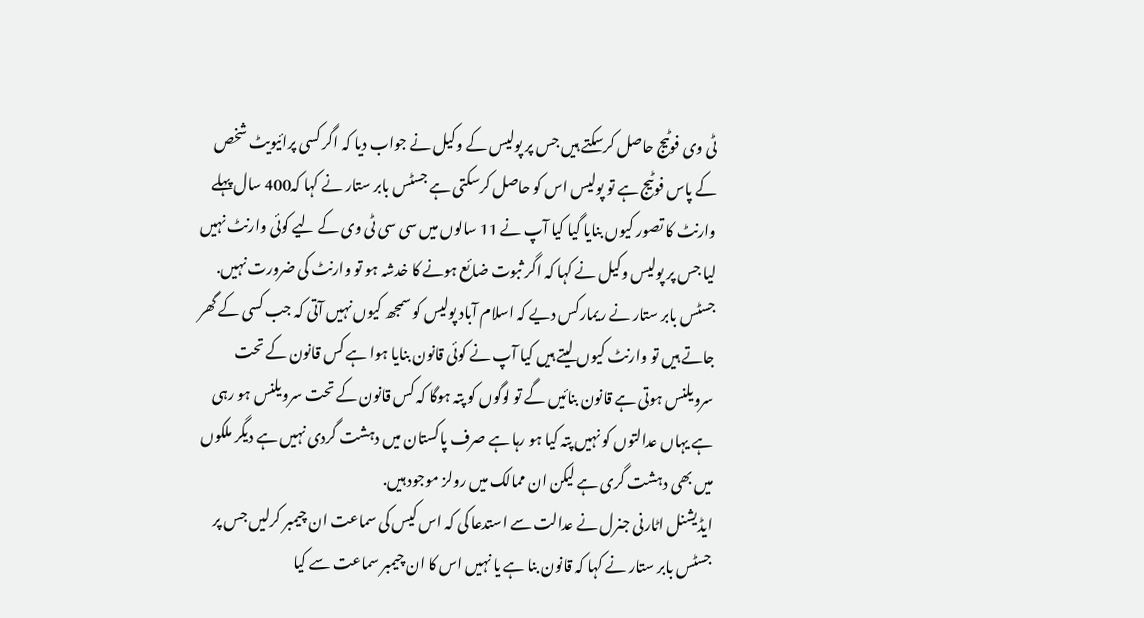ٹی وی فوٹیج حاصل کرسکتے ہیں جس پر پولیس کے وکیل نے جواب دیا کہ اگر کسی پرائیویٹ شخص کے پاس فوٹیج ہے تو پولیس اس کو حاصل کرسکتی ہے جسٹس بابر ستار نے کہا کہ400 سال پہلے وارنٹ کا تصور کیوں بنایا گیا کیا آپ نے 11 سالوں میں سی سی ٹی وی کے لیے کوئی وارنٹ نہیں لیا جس پر پولیس وکیل نے کہا کہ اگر ثبوت ضائع ہونے کا خدشہ ہو تو وارنٹ کی ضرورت نہیں.
جسٹس بابر ستار نے ریمارکس دیے کہ اسلام آباد پولیس کو سمجھ کیوں نہیں آتی کہ جب کسی کے گھر جاتے ہیں تو وارنٹ کیوں لیتے ہیں کیا آپ نے کوئی قانون بنایا ہوا ہے کس قانون کے تحت سرویلنس ہوتی ہے قانون بنائیں گے تو لوگوں کو پتہ ہوگا کہ کس قانون کے تحت سرویلنس ہو رہی ہے یہاں عدالتوں کو نہیں پتہ کیا ہو رہا ہے صرف پاکستان میں دہشت گردی نہیں ہے دیگر ملکوں میں بھی دہشت گری ہے لیکن ان ممالک میں رولز موجود ہیں.
ایڈیشنل اٹارنی جنرل نے عدالت سے استدعا کی کہ اس کیس کی سماعت ان چیمبر کرلیں جس پر جسٹس بابر ستار نے کہا کہ قانون بنا ہے یا نہیں اس کا ان چیمبر سماعت سے کیا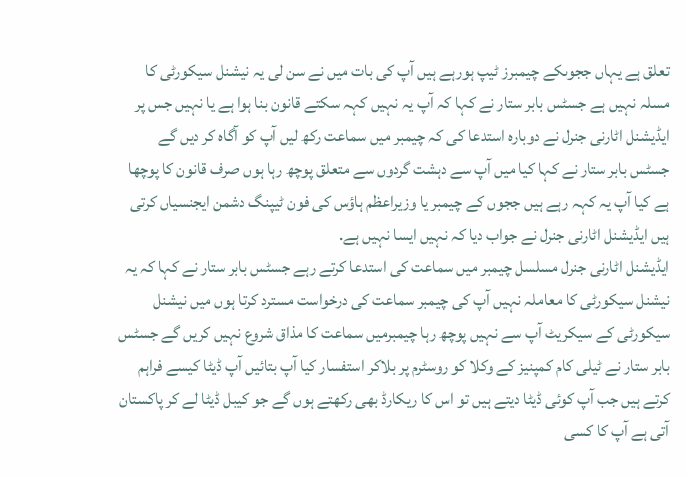تعلق ہے یہاں ججوںکے چیمبرز ٹیپ ہورہے ہیں آپ کی بات میں نے سن لی یہ نیشنل سیکورٹی کا مسلہ نہیں ہے جسٹس بابر ستار نے کہا کہ آپ یہ نہیں کہہ سکتے قانون بنا ہوا ہے یا نہیں جس پر ایڈیشنل اٹارنی جنرل نے دوبارہ استدعا کی کہ چیمبر میں سماعت رکھ لیں آپ کو آگاہ کر دیں گے جسٹس بابر ستار نے کہا کیا میں آپ سے دہشت گردوں سے متعلق پوچھ رہا ہوں صرف قانون کا پوچھا ہے کیا آپ یہ کہہ رہے ہیں ججوں کے چیمبر یا وزیراعظم ہاؤس کی فون ٹیپنگ دشمن ایجنسیاں کرتی ہیں ایڈیشنل اٹارنی جنرل نے جواب دیا کہ نہیں ایسا نہیں ہے.
ایڈیشنل اٹارنی جنرل مسلسل چیمبر میں سماعت کی استدعا کرتے رہے جسٹس بابر ستار نے کہا کہ یہ نیشنل سیکورٹی کا معاملہ نہیں آپ کی چیمبر سماعت کی درخواست مسترد کرتا ہوں میں نیشنل سیکورٹی کے سیکریٹ آپ سے نہیں پوچھ رہا چیمبرمیں سماعت کا مذاق شروع نہیں کریں گے جسٹس بابر ستار نے ٹیلی کام کمپنیز کے وکلا کو روسٹرم پر بلاکر استفسار کیا آپ بتائیں آپ ڈیٹا کیسے فراہم کرتے ہیں جب آپ کوئی ڈیٹا دیتے ہیں تو اس کا ریکارڈ بھی رکھتے ہوں گے جو کیبل ڈیٹا لے کر پاکستان آتی ہے آپ کا کسی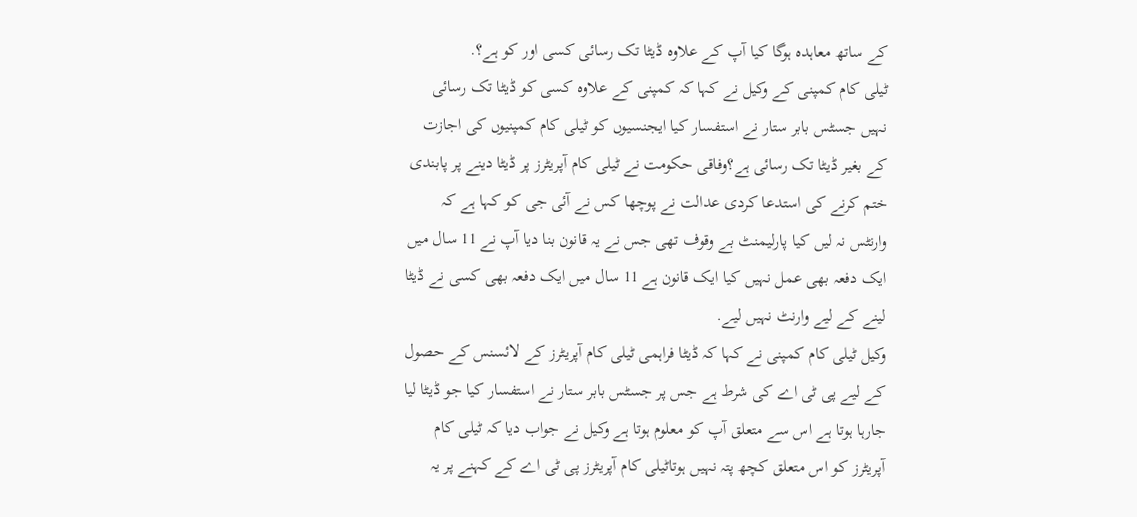کے ساتھ معاہدہ ہوگا کیا آپ کے علاوہ ڈیٹا تک رسائی کسی اور کو ہے؟.
ٹیلی کام کمپنی کے وکیل نے کہا کہ کمپنی کے علاوہ کسی کو ڈیٹا تک رسائی نہیں جسٹس بابر ستار نے استفسار کیا ایجنسیوں کو ٹیلی کام کمپنیوں کی اجازت کے بغیر ڈیٹا تک رسائی ہے؟وفاقی حکومت نے ٹیلی کام آپریٹرز پر ڈیٹا دینے پر پابندی ختم کرنے کی استدعا کردی عدالت نے پوچھا کس نے آئی جی کو کہا ہے کہ وارنٹس نہ لیں کیا پارلیمنٹ بے وقوف تھی جس نے یہ قانون بنا دیا آپ نے 11 سال میں ایک دفعہ بھی عمل نہیں کیا ایک قانون ہے 11 سال میں ایک دفعہ بھی کسی نے ڈیٹا لینے کے لیے وارنٹ نہیں لیے.
وکیل ٹیلی کام کمپنی نے کہا کہ ڈیٹا فراہمی ٹیلی کام آپریٹرز کے لائسنس کے حصول کے لیے پی ٹی اے کی شرط ہے جس پر جسٹس بابر ستار نے استفسار کیا جو ڈیٹا لیا جارہا ہوتا ہے اس سے متعلق آپ کو معلوم ہوتا ہے وکیل نے جواب دیا کہ ٹیلی کام آپریٹرز کو اس متعلق کچھ پتہ نہیں ہوتاٹیلی کام آپریٹرز پی ٹی اے کے کہنے پر یہ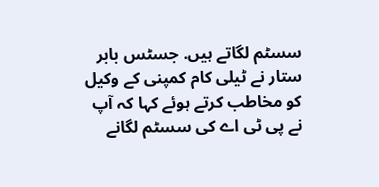سسٹم لگاتے ہیں. جسٹس بابر ستار نے ٹیلی کام کمپنی کے وکیل کو مخاطب کرتے ہوئے کہا کہ آپ نے پی ٹی اے کی سسٹم لگانے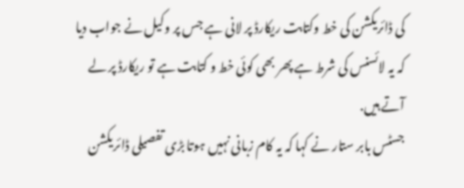کی ڈائریکشن کی خط وکتابت ریکارڈ پر لانی ہے جس پر وکیل نے جواب دیا کہ یہ لائسنس کی شرط ہے پھر بھی کوئی خط و کتابت ہے تو ریکارڈ پر لے آتے ہیں.
جسٹس بابر ستار نے کہا کہ یہ کام زبانی نہیں ہوتا بڑی تفصیلی ڈائریکشن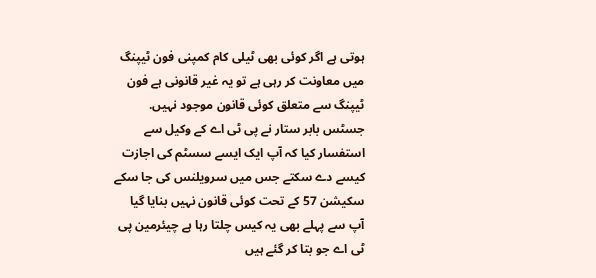ہوتی ہے اگر کوئی بھی ٹیلی کام کمپنی فون ٹیپنگ میں معاونت کر رہی ہے تو یہ غیر قانونی ہے فون ٹیپنگ سے متعلق کوئی قانون موجود نہیں. جسٹس بابر ستار نے پی ٹی اے کے وکیل سے استفسار کیا کہ آپ ایک ایسے سسٹم کی اجازت کیسے دے سکتے جس میں سرویلنس کی جا سکے سکیشن 57 کے تحت کوئی قانون نہیں بنایا گیا آپ سے پہلے بھی یہ کیس چلتا رہا ہے چیئرمین پی ٹی اے جو بتا کر گئے ہیں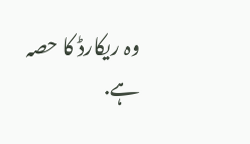وہ ریکارڈ کا حصہ ہے.